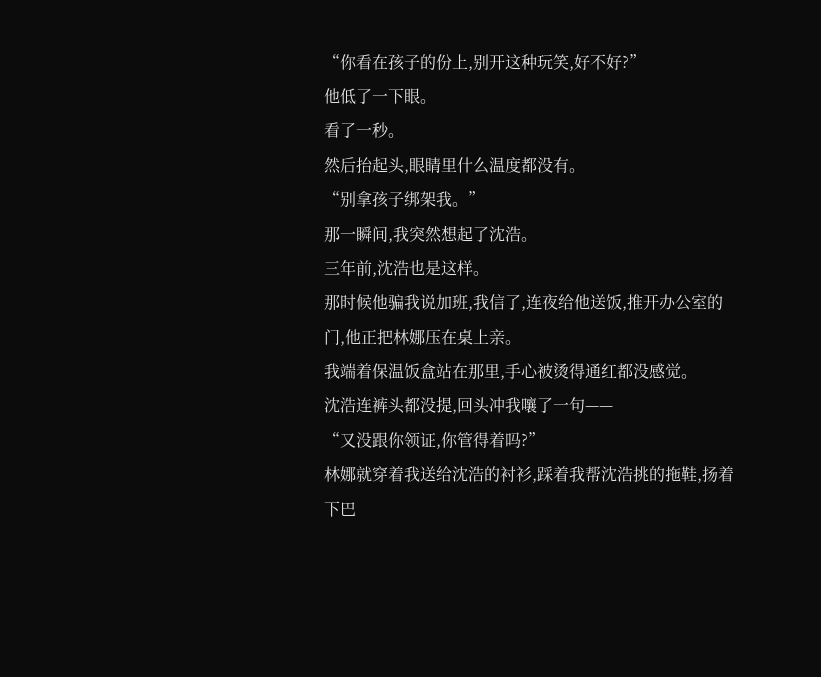“你看在孩子的份上,别开这种玩笑,好不好?”
他低了一下眼。
看了一秒。
然后抬起头,眼睛里什么温度都没有。
“别拿孩子绑架我。”
那一瞬间,我突然想起了沈浩。
三年前,沈浩也是这样。
那时候他骗我说加班,我信了,连夜给他送饭,推开办公室的门,他正把林娜压在桌上亲。
我端着保温饭盒站在那里,手心被烫得通红都没感觉。
沈浩连裤头都没提,回头冲我嚷了一句——
“又没跟你领证,你管得着吗?”
林娜就穿着我送给沈浩的衬衫,踩着我帮沈浩挑的拖鞋,扬着下巴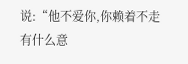说:“他不爱你,你赖着不走有什么意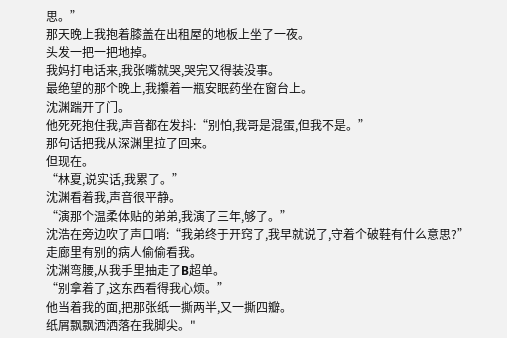思。”
那天晚上我抱着膝盖在出租屋的地板上坐了一夜。
头发一把一把地掉。
我妈打电话来,我张嘴就哭,哭完又得装没事。
最绝望的那个晚上,我攥着一瓶安眠药坐在窗台上。
沈渊踹开了门。
他死死抱住我,声音都在发抖:“别怕,我哥是混蛋,但我不是。”
那句话把我从深渊里拉了回来。
但现在。
“林夏,说实话,我累了。”
沈渊看着我,声音很平静。
“演那个温柔体贴的弟弟,我演了三年,够了。”
沈浩在旁边吹了声口哨:“我弟终于开窍了,我早就说了,守着个破鞋有什么意思?”
走廊里有别的病人偷偷看我。
沈渊弯腰,从我手里抽走了B超单。
“别拿着了,这东西看得我心烦。”
他当着我的面,把那张纸一撕两半,又一撕四瓣。
纸屑飘飘洒洒落在我脚尖。"